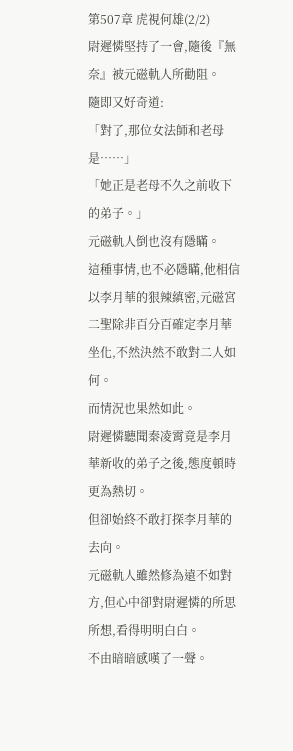第507章 虎視何雄(2/2)
尉遲憐堅持了一會,隨後『無奈』被元磁軌人所勸阻。
隨即又好奇道:
「對了,那位女法師和老母是……」
「她正是老母不久之前收下的弟子。」
元磁軌人倒也沒有隱瞞。
這種事情,也不必隱瞞,他相信以李月華的狠辣縝密,元磁宮二聖除非百分百確定李月華坐化,不然決然不敢對二人如何。
而情況也果然如此。
尉遲憐聽聞秦凌霄竟是李月華新收的弟子之後,態度頓時更為熱切。
但卻始終不敢打探李月華的去向。
元磁軌人雖然修為遠不如對方,但心中卻對尉遲憐的所思所想,看得明明白白。
不由暗暗感嘆了一聲。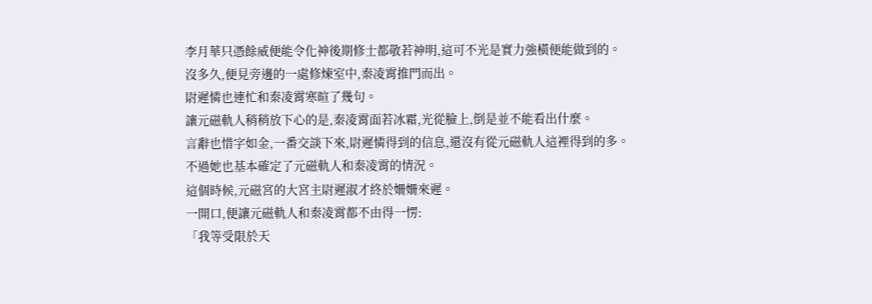李月華只憑餘威便能令化神後期修士都敬若神明,這可不光是實力強橫便能做到的。
沒多久,便見旁邊的一處修煉室中,秦凌霄推門而出。
尉遲憐也連忙和秦凌霄寒暄了幾句。
讓元磁軌人稍稍放下心的是,秦凌霄面若冰霜,光從臉上,倒是並不能看出什麼。
言辭也惜字如金,一番交談下來,尉遲憐得到的信息,還沒有從元磁軌人這裡得到的多。
不過她也基本確定了元磁軌人和秦凌霄的情況。
這個時候,元磁宮的大宮主尉遲淑才終於姍姍來遲。
一開口,便讓元磁軌人和秦凌霄都不由得一愣:
「我等受限於天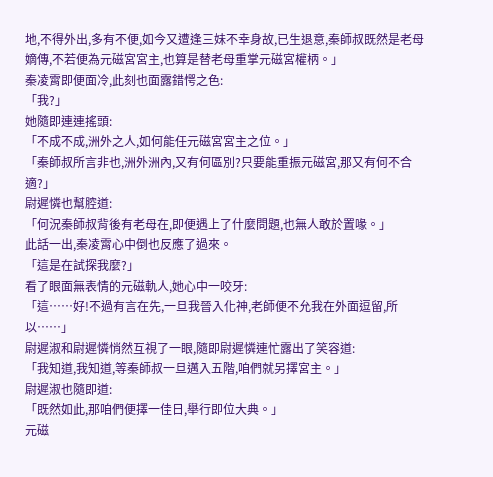地,不得外出,多有不便,如今又遭逢三妹不幸身故,已生退意,秦師叔既然是老母嫡傳,不若便為元磁宮宮主,也算是替老母重掌元磁宮權柄。」
秦凌霄即便面冷,此刻也面露錯愕之色:
「我?」
她隨即連連搖頭:
「不成不成,洲外之人,如何能任元磁宮宮主之位。」
「秦師叔所言非也,洲外洲內,又有何區別?只要能重振元磁宮,那又有何不合適?」
尉遲憐也幫腔道:
「何況秦師叔背後有老母在,即便遇上了什麼問題,也無人敢於置喙。」
此話一出,秦凌霄心中倒也反應了過來。
「這是在試探我麼?」
看了眼面無表情的元磁軌人,她心中一咬牙:
「這……好!不過有言在先,一旦我晉入化神,老師便不允我在外面逗留,所以……」
尉遲淑和尉遲憐悄然互視了一眼,隨即尉遲憐連忙露出了笑容道:
「我知道,我知道,等秦師叔一旦邁入五階,咱們就另擇宮主。」
尉遲淑也隨即道:
「既然如此,那咱們便擇一佳日,舉行即位大典。」
元磁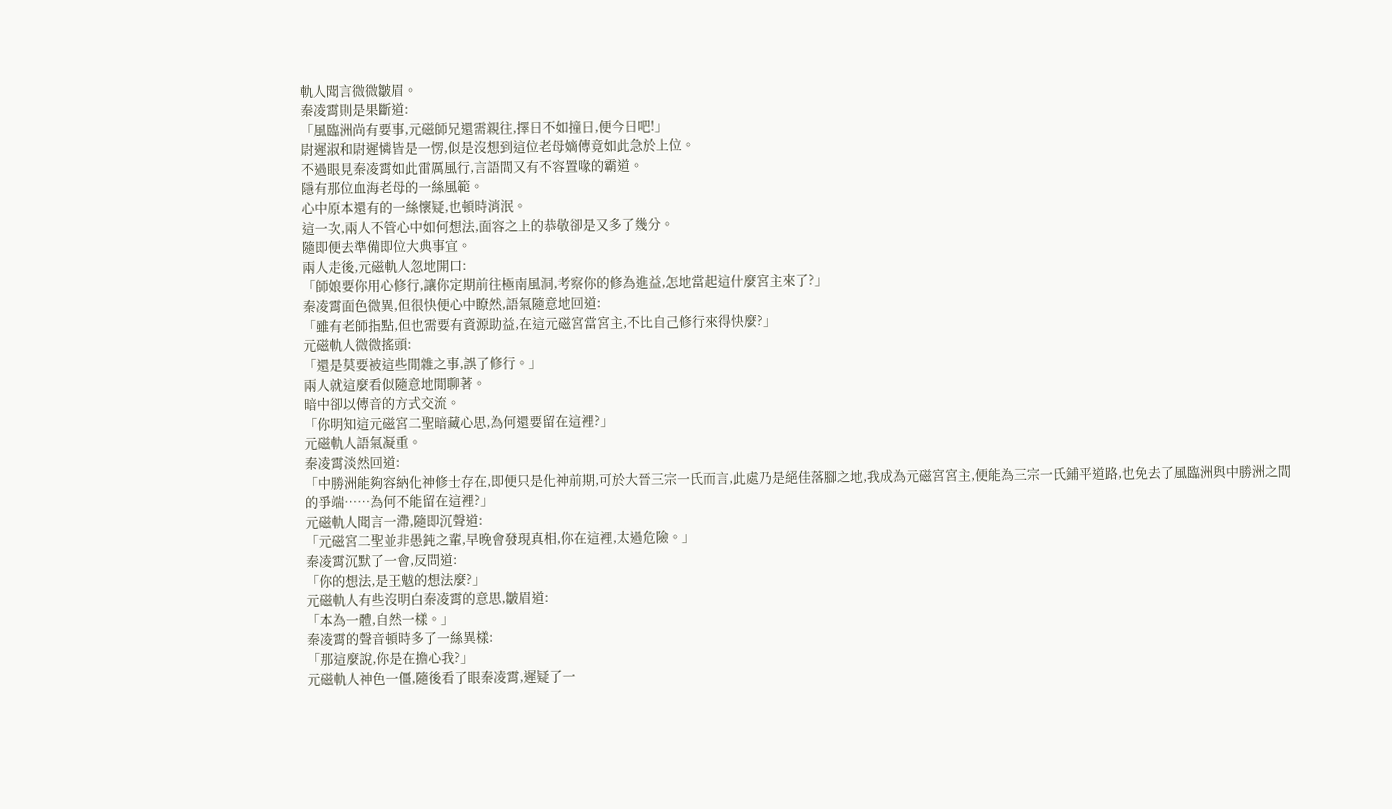軌人聞言微微皺眉。
秦凌霄則是果斷道:
「風臨洲尚有要事,元磁師兄還需親往,擇日不如撞日,便今日吧!」
尉遲淑和尉遲憐皆是一愣,似是沒想到這位老母嫡傳竟如此急於上位。
不過眼見秦凌霄如此雷厲風行,言語間又有不容置喙的霸道。
隱有那位血海老母的一絲風範。
心中原本還有的一絲懷疑,也頓時消泯。
這一次,兩人不管心中如何想法,面容之上的恭敬卻是又多了幾分。
隨即便去準備即位大典事宜。
兩人走後,元磁軌人忽地開口:
「師娘要你用心修行,讓你定期前往極南風洞,考察你的修為進益,怎地當起這什麼宮主來了?」
秦凌霄面色微異,但很快便心中瞭然,語氣隨意地回道:
「雖有老師指點,但也需要有資源助益,在這元磁宮當宮主,不比自己修行來得快麼?」
元磁軌人微微搖頭:
「還是莫要被這些閒雜之事,誤了修行。」
兩人就這麼看似隨意地閒聊著。
暗中卻以傳音的方式交流。
「你明知這元磁宮二聖暗藏心思,為何還要留在這裡?」
元磁軌人語氣凝重。
秦凌霄淡然回道:
「中勝洲能夠容納化神修士存在,即便只是化神前期,可於大晉三宗一氏而言,此處乃是絕佳落腳之地,我成為元磁宮宮主,便能為三宗一氏鋪平道路,也免去了風臨洲與中勝洲之間的爭端……為何不能留在這裡?」
元磁軌人聞言一滯,隨即沉聲道:
「元磁宮二聖並非愚鈍之輩,早晚會發現真相,你在這裡,太過危險。」
秦凌霄沉默了一會,反問道:
「你的想法,是王魃的想法麼?」
元磁軌人有些沒明白秦凌霄的意思,皺眉道:
「本為一體,自然一樣。」
秦凌霄的聲音頓時多了一絲異樣:
「那這麼說,你是在擔心我?」
元磁軌人神色一僵,隨後看了眼秦凌霄,遲疑了一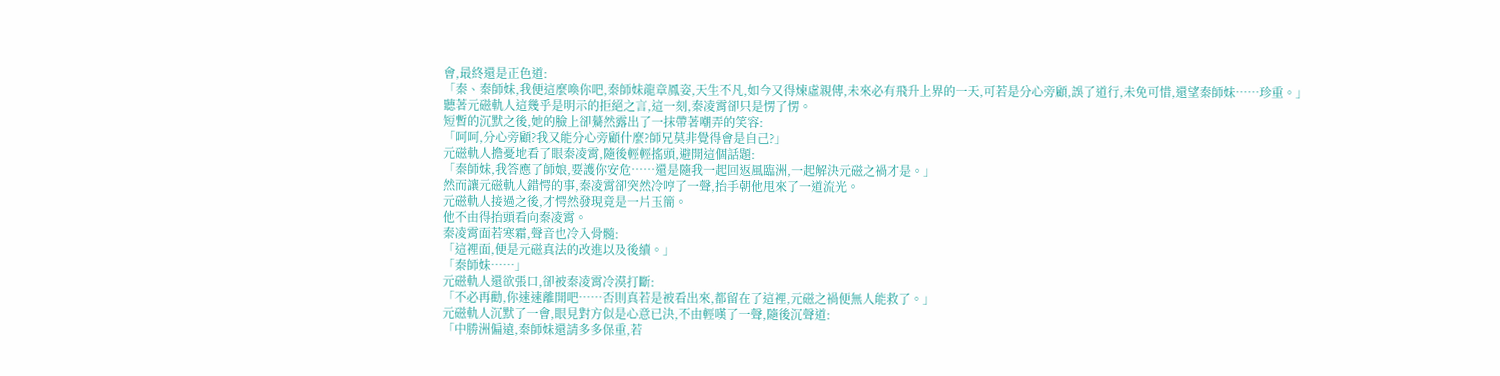會,最終還是正色道:
「秦、秦師妹,我便這麼喚你吧,秦師妹龍章鳳姿,天生不凡,如今又得煉虛親傳,未來必有飛升上界的一天,可若是分心旁顧,誤了道行,未免可惜,還望秦師妹……珍重。」
聽著元磁軌人這幾乎是明示的拒絕之言,這一刻,秦凌霄卻只是愣了愣。
短暫的沉默之後,她的臉上卻驀然露出了一抹帶著嘲弄的笑容:
「呵呵,分心旁顧?我又能分心旁顧什麼?師兄莫非覺得會是自己?」
元磁軌人擔憂地看了眼秦凌霄,隨後輕輕搖頭,避開這個話題:
「秦師妹,我答應了師娘,要護你安危……還是隨我一起回返風臨洲,一起解決元磁之禍才是。」
然而讓元磁軌人錯愕的事,秦凌霄卻突然冷哼了一聲,抬手朝他甩來了一道流光。
元磁軌人接過之後,才愕然發現竟是一片玉簡。
他不由得抬頭看向秦凌霄。
秦凌霄面若寒霜,聲音也冷入骨髓:
「這裡面,便是元磁真法的改進以及後續。」
「秦師妹……」
元磁軌人還欲張口,卻被秦凌霄冷漠打斷:
「不必再勸,你速速離開吧……否則真若是被看出來,都留在了這裡,元磁之禍便無人能救了。」
元磁軌人沉默了一會,眼見對方似是心意已決,不由輕嘆了一聲,隨後沉聲道:
「中勝洲偏遠,秦師妹還請多多保重,若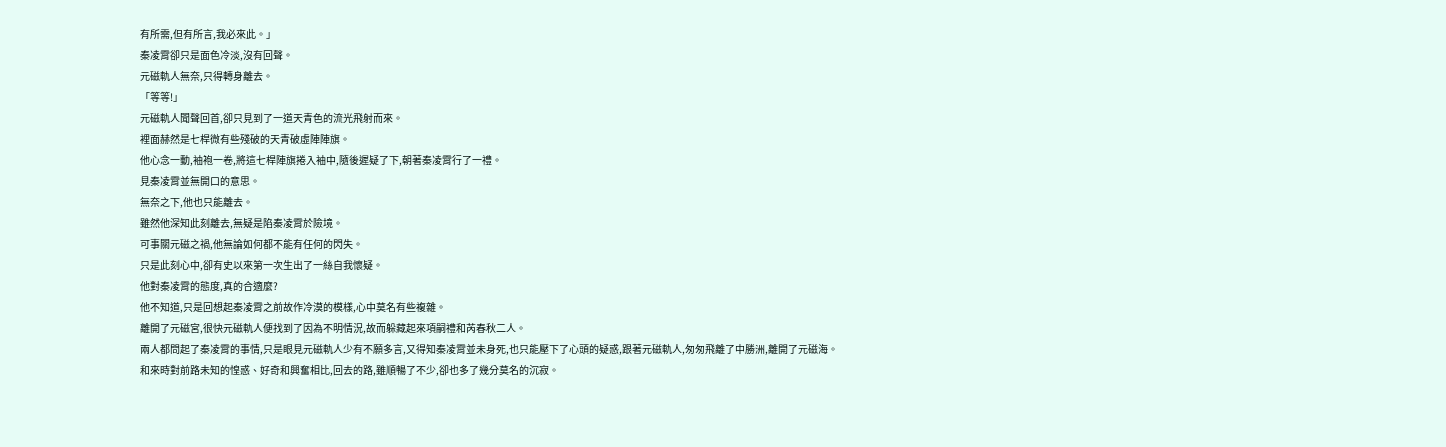有所需,但有所言,我必來此。」
秦凌霄卻只是面色冷淡,沒有回聲。
元磁軌人無奈,只得轉身離去。
「等等!」
元磁軌人聞聲回首,卻只見到了一道天青色的流光飛射而來。
裡面赫然是七桿微有些殘破的天青破虛陣陣旗。
他心念一動,袖袍一卷,將這七桿陣旗捲入袖中,隨後遲疑了下,朝著秦凌霄行了一禮。
見秦凌霄並無開口的意思。
無奈之下,他也只能離去。
雖然他深知此刻離去,無疑是陷秦凌霄於險境。
可事關元磁之禍,他無論如何都不能有任何的閃失。
只是此刻心中,卻有史以來第一次生出了一絲自我懷疑。
他對秦凌霄的態度,真的合適麼?
他不知道,只是回想起秦凌霄之前故作冷漠的模樣,心中莫名有些複雜。
離開了元磁宮,很快元磁軌人便找到了因為不明情況,故而躲藏起來項嗣禮和芮春秋二人。
兩人都問起了秦凌霄的事情,只是眼見元磁軌人少有不願多言,又得知秦凌霄並未身死,也只能壓下了心頭的疑惑,跟著元磁軌人,匆匆飛離了中勝洲,離開了元磁海。
和來時對前路未知的惶惑、好奇和興奮相比,回去的路,雖順暢了不少,卻也多了幾分莫名的沉寂。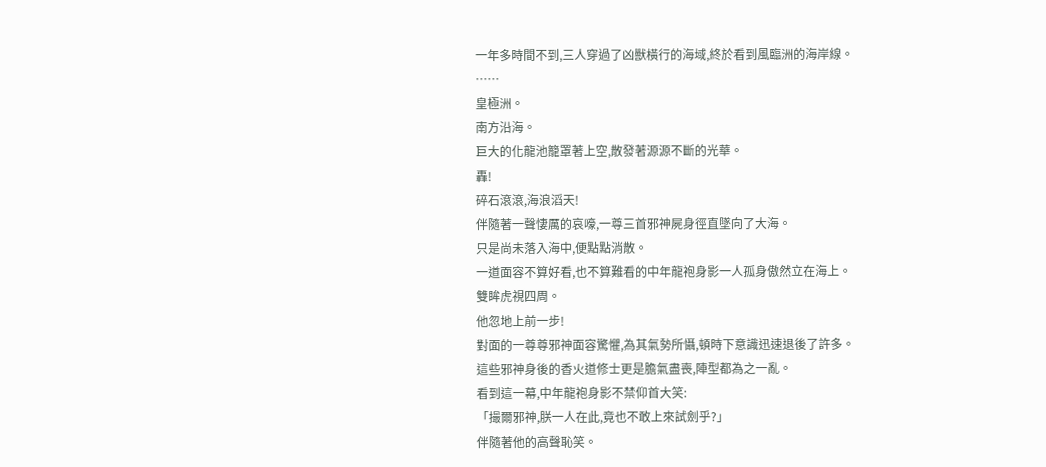一年多時間不到,三人穿過了凶獸橫行的海域,終於看到風臨洲的海岸線。
……
皇極洲。
南方沿海。
巨大的化龍池籠罩著上空,散發著源源不斷的光華。
轟!
碎石滾滾,海浪滔天!
伴隨著一聲悽厲的哀嚎,一尊三首邪神屍身徑直墜向了大海。
只是尚未落入海中,便點點消散。
一道面容不算好看,也不算難看的中年龍袍身影一人孤身傲然立在海上。
雙眸虎視四周。
他忽地上前一步!
對面的一尊尊邪神面容驚懼,為其氣勢所懾,頓時下意識迅速退後了許多。
這些邪神身後的香火道修士更是膽氣盡喪,陣型都為之一亂。
看到這一幕,中年龍袍身影不禁仰首大笑:
「撮爾邪神,朕一人在此,竟也不敢上來試劍乎?」
伴隨著他的高聲恥笑。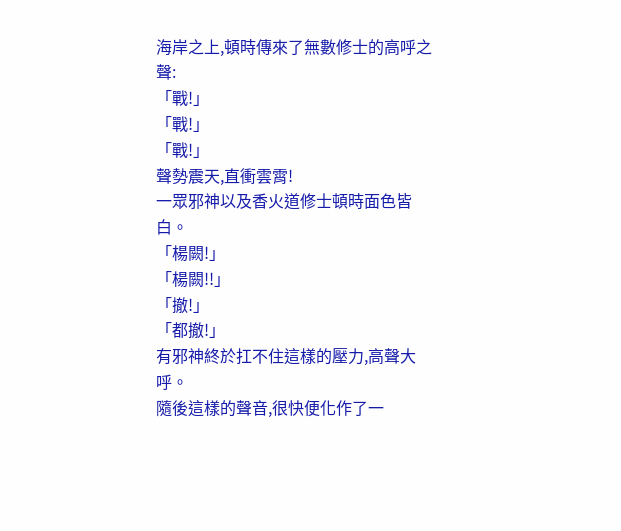海岸之上,頓時傳來了無數修士的高呼之聲:
「戰!」
「戰!」
「戰!」
聲勢震天,直衝雲霄!
一眾邪神以及香火道修士頓時面色皆白。
「楊闕!」
「楊闕!!」
「撤!」
「都撤!」
有邪神終於扛不住這樣的壓力,高聲大呼。
隨後這樣的聲音,很快便化作了一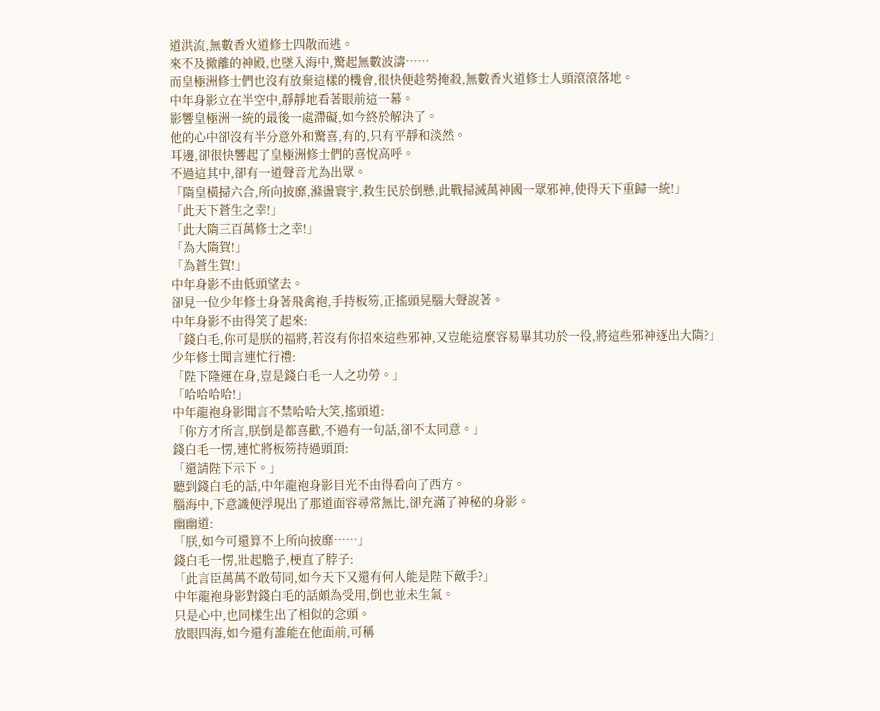道洪流,無數香火道修士四散而逃。
來不及撤離的神殿,也墜入海中,驚起無數波濤……
而皇極洲修士們也沒有放棄這樣的機會,很快便趁勢掩殺,無數香火道修士人頭滾滾落地。
中年身影立在半空中,靜靜地看著眼前這一幕。
影響皇極洲一統的最後一處滯礙,如今終於解決了。
他的心中卻沒有半分意外和驚喜,有的,只有平靜和淡然。
耳邊,卻很快響起了皇極洲修士們的喜悅高呼。
不過這其中,卻有一道聲音尤為出眾。
「隋皇橫掃六合,所向披靡,滌盪寰宇,救生民於倒懸,此戰掃滅萬神國一眾邪神,使得天下重歸一統!」
「此天下蒼生之幸!」
「此大隋三百萬修士之幸!」
「為大隋賀!」
「為蒼生賀!」
中年身影不由低頭望去。
卻見一位少年修士身著飛禽袍,手持板笏,正搖頭晃腦大聲說著。
中年身影不由得笑了起來:
「錢白毛,你可是朕的福將,若沒有你招來這些邪神,又豈能這麼容易畢其功於一役,將這些邪神逐出大隋?」
少年修士聞言連忙行禮:
「陛下隆運在身,豈是錢白毛一人之功勞。」
「哈哈哈哈!」
中年龍袍身影聞言不禁哈哈大笑,搖頭道:
「你方才所言,朕倒是都喜歡,不過有一句話,卻不太同意。」
錢白毛一愣,連忙將板笏持過頭頂:
「還請陛下示下。」
聽到錢白毛的話,中年龍袍身影目光不由得看向了西方。
腦海中,下意識便浮現出了那道面容尋常無比,卻充滿了神秘的身影。
幽幽道:
「朕,如今可還算不上所向披靡……」
錢白毛一愣,壯起膽子,梗直了脖子:
「此言臣萬萬不敢苟同,如今天下又還有何人能是陛下敵手?」
中年龍袍身影對錢白毛的話頗為受用,倒也並未生氣。
只是心中,也同樣生出了相似的念頭。
放眼四海,如今還有誰能在他面前,可稱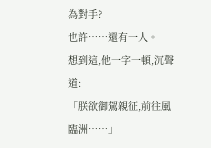為對手?
也許……還有一人。
想到這,他一字一頓,沉聲道:
「朕欲御駕親征,前往風臨洲……」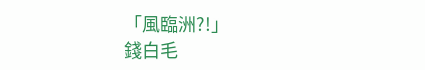「風臨洲?!」
錢白毛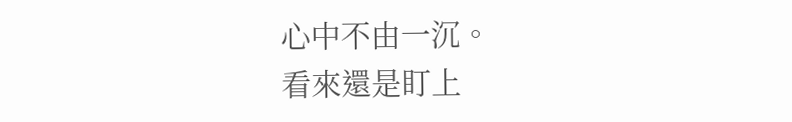心中不由一沉。
看來還是盯上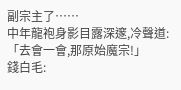副宗主了……
中年龍袍身影目露深邃,冷聲道:
「去會一會,那原始魔宗!」
錢白毛: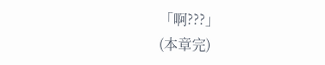「啊???」
(本章完)